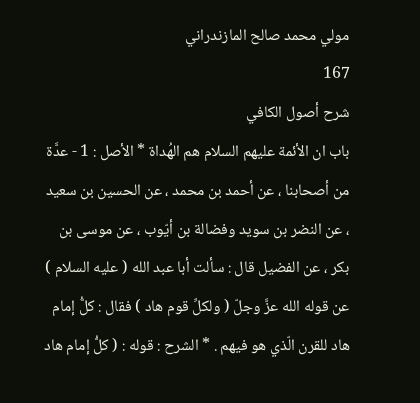مولي محمد صالح المازندراني
167
شرح أصول الكافي
باب ان الأئمة عليهم السلام هم الهُداة * الأصل : 1 - عدَّة من أصحابنا ، عن أحمد بن محمد ، عن الحسين بن سعيد ، عن النضر بن سويد وفضالة بن أيّوب ، عن موسى بن بكر ، عن الفضيل قال : سألت أبا عبد الله ( عليه السلام ) عن قوله الله عزَّ وجلّ ( ولكلِّ قوم هاد ) فقال : كلُّ إمام هاد للقرن الّذي هو فيهم . * الشرح : قوله : ( كلُّ إمام هاد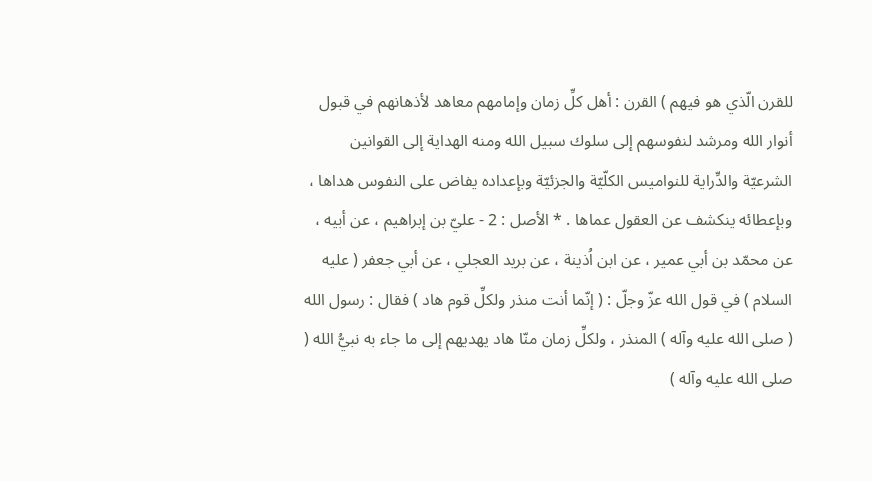للقرن الّذي هو فيهم ) القرن : أهل كلِّ زمان وإمامهم معاهد لأذهانهم في قبول أنوار الله ومرشد لنفوسهم إلى سلوك سبيل الله ومنه الهداية إلى القوانين الشرعيّة والدِّراية للنواميس الكلّيّة والجزئيّة وبإعداده يفاض على النفوس هداها ، وبإعطائه ينكشف عن العقول عماها . * الأصل : 2 - عليّ بن إبراهيم ، عن أبيه ، عن محمّد بن أبي عمير ، عن ابن اُذينة ، عن بريد العجلي ، عن أبي جعفر ( عليه السلام ) في قول الله عزّ وجلّ : ( إنّما أنت منذر ولكلِّ قوم هاد ) فقال : رسول الله ( صلى الله عليه وآله ) المنذر ، ولكلِّ زمان منّا هاد يهديهم إلى ما جاء به نبيُّ الله ( صلى الله عليه وآله )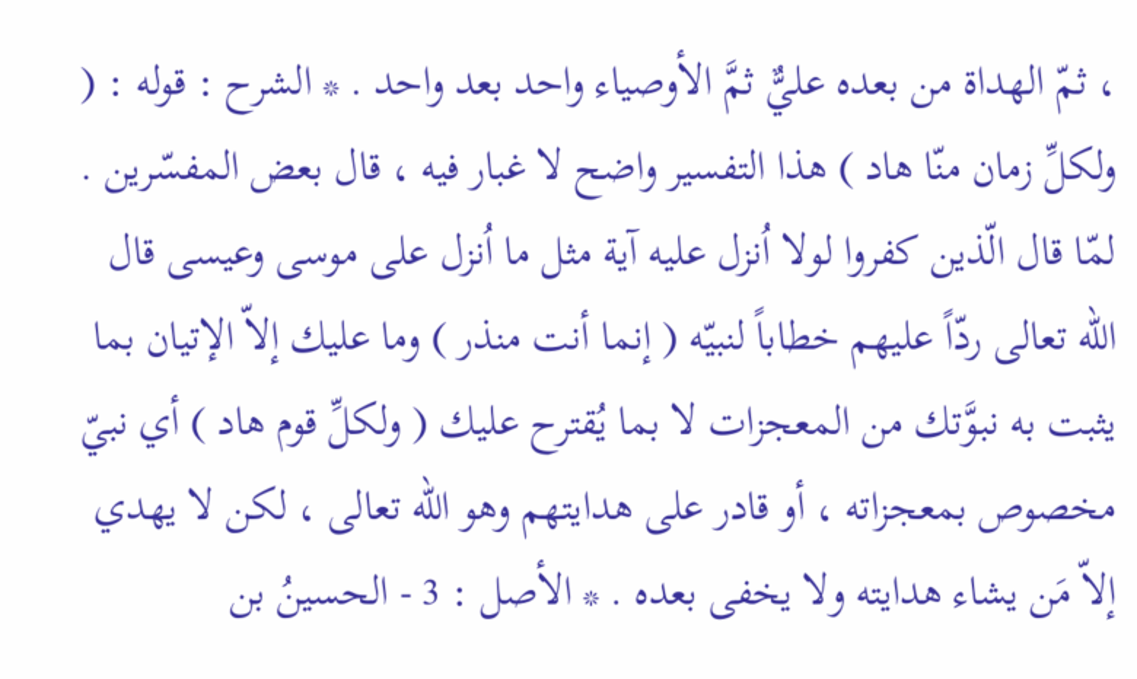، ثمّ الهداة من بعده عليٌّ ثمَّ الأوصياء واحد بعد واحد . * الشرح : قوله : ( ولكلِّ زمان منّا هاد ) هذا التفسير واضح لا غبار فيه ، قال بعض المفسّرين . لمّا قال الّذين كفروا لولا اُنزل عليه آية مثل ما اُنزل على موسى وعيسى قال الله تعالى ردّاً عليهم خطاباً لنبيّه ( إنما أنت منذر ) وما عليك إلاّ الإتيان بما يثبت به نبوَّتك من المعجزات لا بما يُقترح عليك ( ولكلِّ قوم هاد ) أي نبيّ مخصوص بمعجزاته ، أو قادر على هدايتهم وهو الله تعالى ، لكن لا يهدي إلاّ مَن يشاء هدايته ولا يخفى بعده . * الأصل : 3 - الحسينُ بن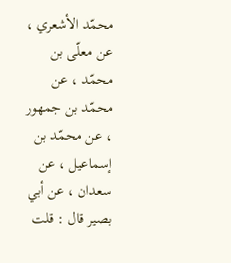محمّد الأشعري ، عن معلّى بن محمّد ، عن محمّد بن جمهور ، عن محمّد بن إسماعيل ، عن سعدان ، عن أبي بصير قال : قلت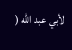لأبي عبد الله (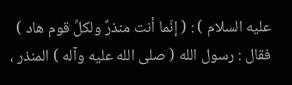عليه السلام ) : ( إنّما أنت منذرٌ ولكلِّ قوم هاد ) فقال : رسول الله ( صلى الله عليه وآله ) المنذر ،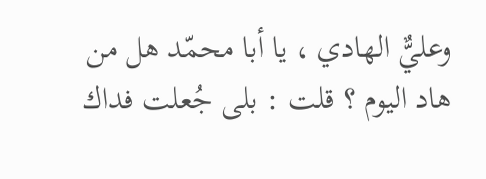وعليٌّ الهادي ، يا أبا محمّد هل من هاد اليوم ؟ قلت : بلى جُعلت فداك